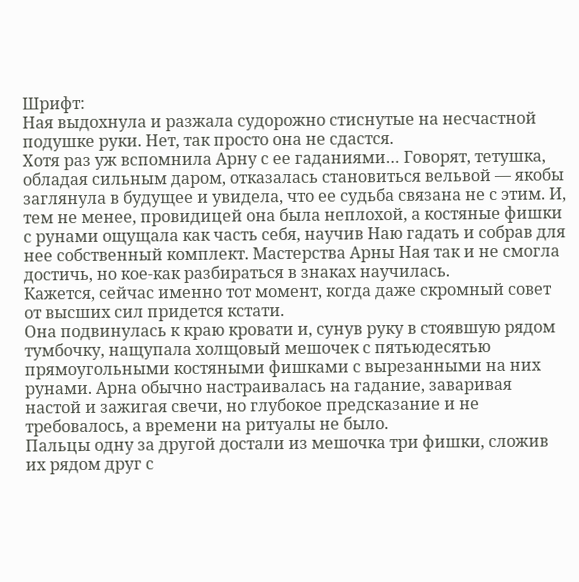Шрифт:
Ная выдохнула и разжала судорожно стиснутые на несчастной подушке руки. Нет, так просто она не сдастся.
Хотя раз уж вспомнила Арну с ее гаданиями… Говорят, тетушка, обладая сильным даром, отказалась становиться вельвой — якобы заглянула в будущее и увидела, что ее судьба связана не с этим. И, тем не менее, провидицей она была неплохой, а костяные фишки с рунами ощущала как часть себя, научив Наю гадать и собрав для нее собственный комплект. Мастерства Арны Ная так и не смогла достичь, но кое-как разбираться в знаках научилась.
Кажется, сейчас именно тот момент, когда даже скромный совет от высших сил придется кстати.
Она подвинулась к краю кровати и, сунув руку в стоявшую рядом тумбочку, нащупала холщовый мешочек с пятьюдесятью прямоугольными костяными фишками с вырезанными на них рунами. Арна обычно настраивалась на гадание, заваривая настой и зажигая свечи, но глубокое предсказание и не требовалось, а времени на ритуалы не было.
Пальцы одну за другой достали из мешочка три фишки, сложив их рядом друг с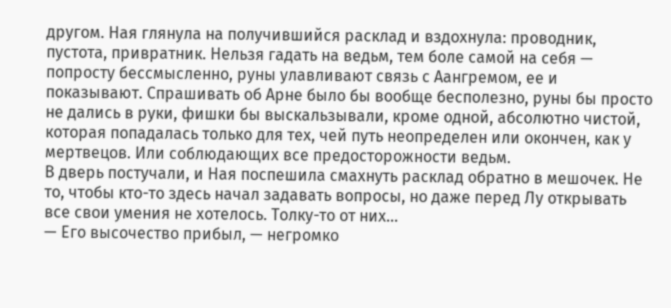другом. Ная глянула на получившийся расклад и вздохнула: проводник, пустота, привратник. Нельзя гадать на ведьм, тем боле самой на себя — попросту бессмысленно, руны улавливают связь с Аангремом, ее и показывают. Спрашивать об Арне было бы вообще бесполезно, руны бы просто не дались в руки, фишки бы выскальзывали, кроме одной, абсолютно чистой, которая попадалась только для тех, чей путь неопределен или окончен, как у мертвецов. Или соблюдающих все предосторожности ведьм.
В дверь постучали, и Ная поспешила смахнуть расклад обратно в мешочек. Не то, чтобы кто-то здесь начал задавать вопросы, но даже перед Лу открывать все свои умения не хотелось. Толку-то от них…
— Его высочество прибыл, — негромко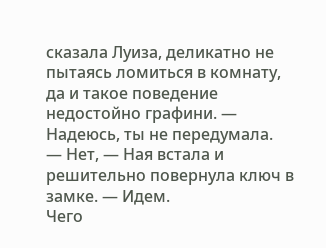сказала Луиза, деликатно не пытаясь ломиться в комнату, да и такое поведение недостойно графини. — Надеюсь, ты не передумала.
— Нет, — Ная встала и решительно повернула ключ в замке. — Идем.
Чего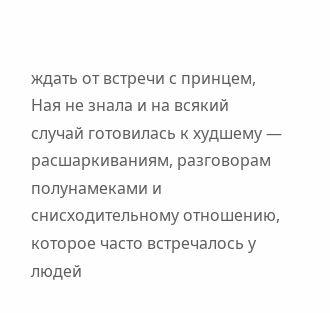ждать от встречи с принцем, Ная не знала и на всякий случай готовилась к худшему — расшаркиваниям, разговорам полунамеками и снисходительному отношению, которое часто встречалось у людей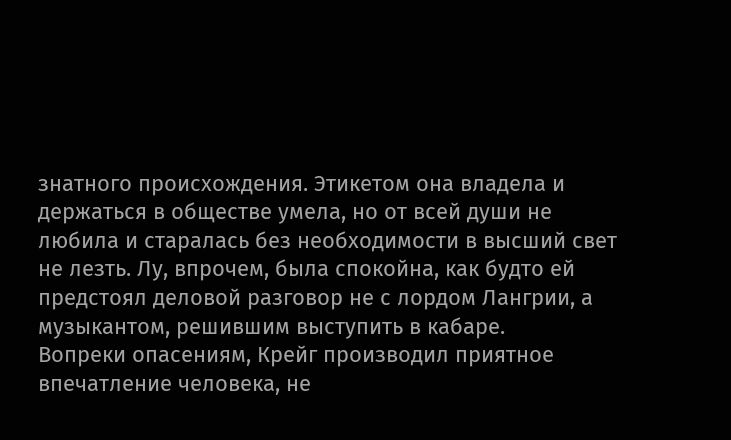знатного происхождения. Этикетом она владела и держаться в обществе умела, но от всей души не любила и старалась без необходимости в высший свет не лезть. Лу, впрочем, была спокойна, как будто ей предстоял деловой разговор не с лордом Лангрии, а музыкантом, решившим выступить в кабаре.
Вопреки опасениям, Крейг производил приятное впечатление человека, не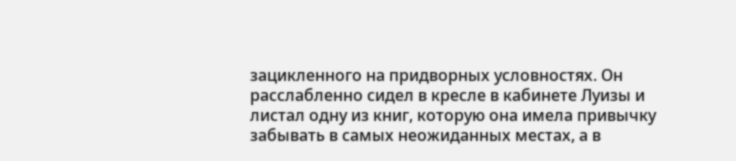зацикленного на придворных условностях. Он расслабленно сидел в кресле в кабинете Луизы и листал одну из книг, которую она имела привычку забывать в самых неожиданных местах, а в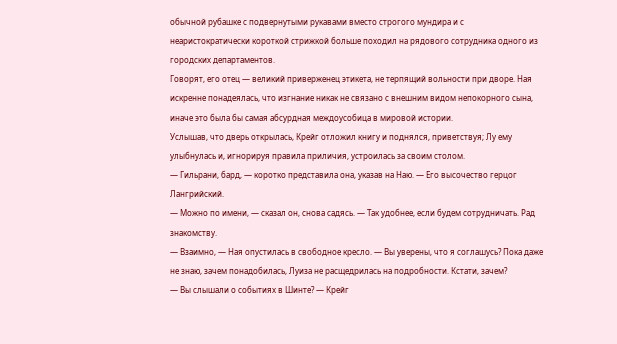обычной рубашке с подвернутыми рукавами вместо строгого мундира и с неаристократически короткой стрижкой больше походил на рядового сотрудника одного из городских департаментов.
Говорят, его отец — великий приверженец этикета, не терпящий вольности при дворе. Ная искренне понадеялась, что изгнание никак не связано с внешним видом непокорного сына, иначе это была бы самая абсурдная междоусобица в мировой истории.
Услышав, что дверь открылась, Крейг отложил книгу и поднялся, приветствуя; Лу ему улыбнулась и, игнорируя правила приличия, устроилась за своим столом.
— Гильрани, бард, — коротко представила она, указав на Наю. — Его высочество герцог Лангрийский.
— Можно по имени, — сказал он, снова садясь. — Так удобнее, если будем сотрудничать. Рад знакомству.
— Взаимно, — Ная опустилась в свободное кресло. — Вы уверены, что я соглашусь? Пока даже не знаю, зачем понадобилась, Луиза не расщедрилась на подробности. Кстати, зачем?
— Вы слышали о событиях в Шинте? — Крейг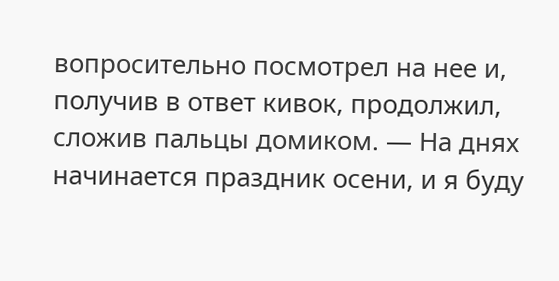вопросительно посмотрел на нее и, получив в ответ кивок, продолжил, сложив пальцы домиком. — На днях начинается праздник осени, и я буду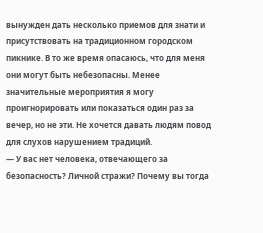вынужден дать несколько приемов для знати и присутствовать на традиционном городском пикнике. В то же время опасаюсь, что для меня они могут быть небезопасны. Менее значительные мероприятия я могу проигнорировать или показаться один раз за вечер, но не эти. Не хочется давать людям повод для слухов нарушением традиций.
— У вас нет человека, отвечающего за безопасность? Личной стражи? Почему вы тогда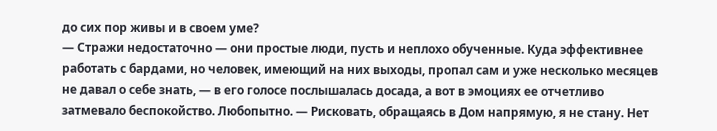до сих пор живы и в своем уме?
— Стражи недостаточно — они простые люди, пусть и неплохо обученные. Куда эффективнее работать с бардами, но человек, имеющий на них выходы, пропал сам и уже несколько месяцев не давал о себе знать, — в его голосе послышалась досада, а вот в эмоциях ее отчетливо затмевало беспокойство. Любопытно. — Рисковать, обращаясь в Дом напрямую, я не стану. Нет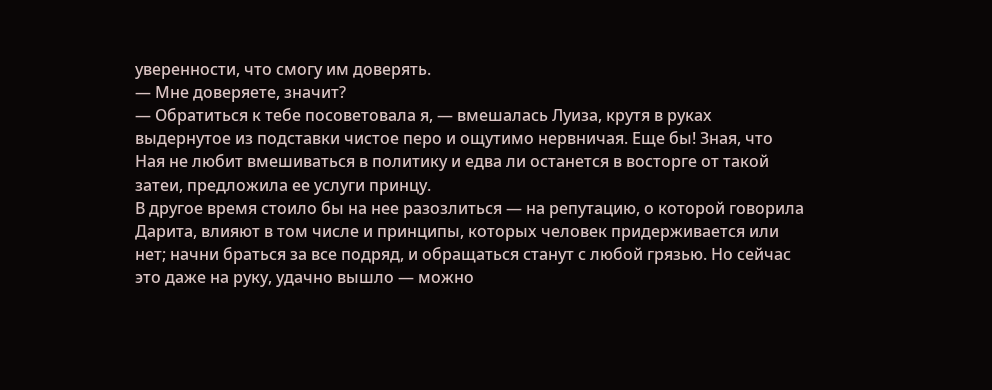уверенности, что смогу им доверять.
— Мне доверяете, значит?
— Обратиться к тебе посоветовала я, — вмешалась Луиза, крутя в руках выдернутое из подставки чистое перо и ощутимо нервничая. Еще бы! Зная, что Ная не любит вмешиваться в политику и едва ли останется в восторге от такой затеи, предложила ее услуги принцу.
В другое время стоило бы на нее разозлиться — на репутацию, о которой говорила Дарита, влияют в том числе и принципы, которых человек придерживается или нет; начни браться за все подряд, и обращаться станут с любой грязью. Но сейчас это даже на руку, удачно вышло — можно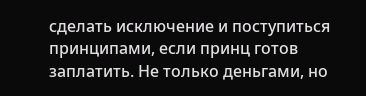сделать исключение и поступиться принципами, если принц готов заплатить. Не только деньгами, но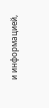и информацией,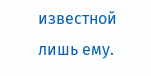известной лишь ему.